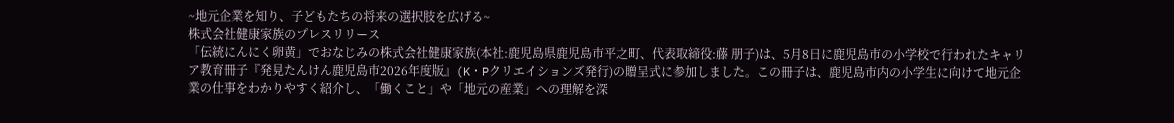~地元企業を知り、子どもたちの将来の選択肢を広げる~
株式会社健康家族のプレスリリース
「伝統にんにく卵黄」でおなじみの株式会社健康家族(本社:鹿児島県鹿児島市平之町、代表取締役:藤 朋子)は、5月8日に鹿児島市の小学校で行われたキャリア教育冊子『発見たんけん鹿児島市2026年度版』(K・Pクリエイションズ発行)の贈呈式に参加しました。この冊子は、鹿児島市内の小学生に向けて地元企業の仕事をわかりやすく紹介し、「働くこと」や「地元の産業」への理解を深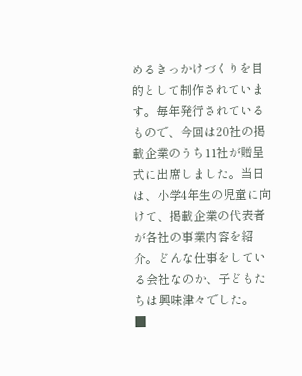めるきっかけづくりを目的として制作されています。毎年発行されているもので、今回は20社の掲載企業のうち11社が贈呈式に出席しました。当日は、小学4年生の児童に向けて、掲載企業の代表者が各社の事業内容を紹介。どんな仕事をしている会社なのか、子どもたちは興味津々でした。
■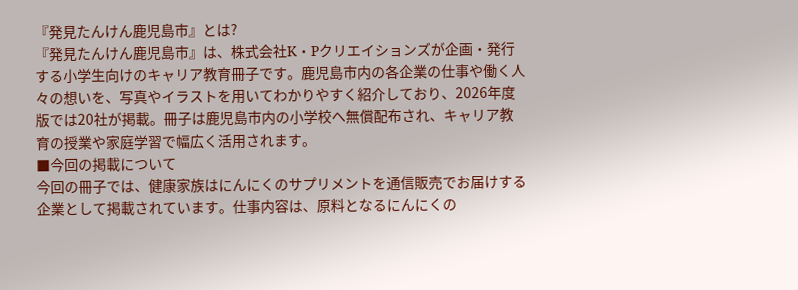『発見たんけん鹿児島市』とは?
『発見たんけん鹿児島市』は、株式会社K・Pクリエイションズが企画・発行する小学生向けのキャリア教育冊子です。鹿児島市内の各企業の仕事や働く人々の想いを、写真やイラストを用いてわかりやすく紹介しており、2026年度版では20社が掲載。冊子は鹿児島市内の小学校へ無償配布され、キャリア教育の授業や家庭学習で幅広く活用されます。
■今回の掲載について
今回の冊子では、健康家族はにんにくのサプリメントを通信販売でお届けする企業として掲載されています。仕事内容は、原料となるにんにくの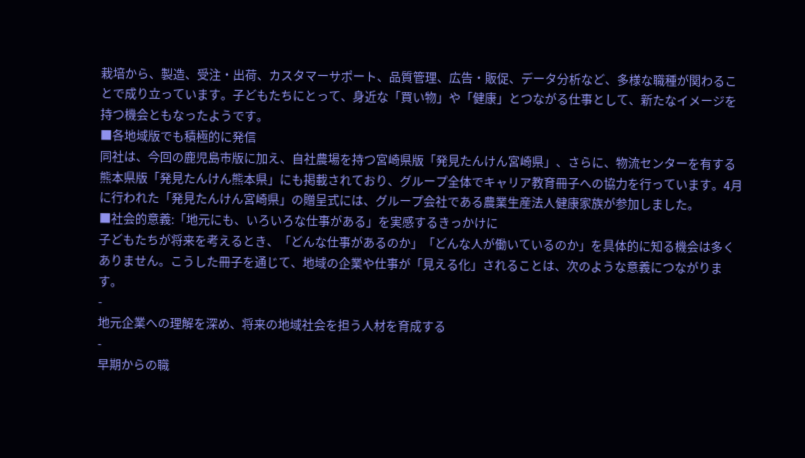栽培から、製造、受注・出荷、カスタマーサポート、品質管理、広告・販促、データ分析など、多様な職種が関わることで成り立っています。子どもたちにとって、身近な「買い物」や「健康」とつながる仕事として、新たなイメージを持つ機会ともなったようです。
■各地域版でも積極的に発信
同社は、今回の鹿児島市版に加え、自社農場を持つ宮崎県版「発見たんけん宮崎県」、さらに、物流センターを有する熊本県版「発見たんけん熊本県」にも掲載されており、グループ全体でキャリア教育冊子への協力を行っています。4月に行われた「発見たんけん宮崎県」の贈呈式には、グループ会社である農業生産法人健康家族が参加しました。
■社会的意義:「地元にも、いろいろな仕事がある」を実感するきっかけに
子どもたちが将来を考えるとき、「どんな仕事があるのか」「どんな人が働いているのか」を具体的に知る機会は多くありません。こうした冊子を通じて、地域の企業や仕事が「見える化」されることは、次のような意義につながります。
-
地元企業への理解を深め、将来の地域社会を担う人材を育成する
-
早期からの職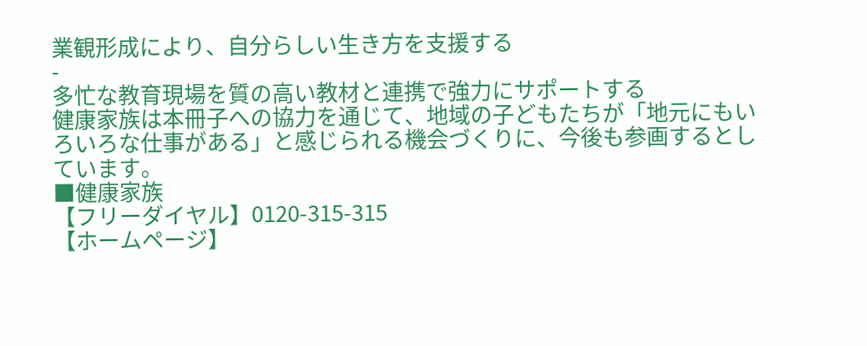業観形成により、自分らしい生き方を支援する
-
多忙な教育現場を質の高い教材と連携で強力にサポートする
健康家族は本冊子への協力を通じて、地域の子どもたちが「地元にもいろいろな仕事がある」と感じられる機会づくりに、今後も参画するとしています。
■健康家族
【フリーダイヤル】0120-315-315
【ホームページ】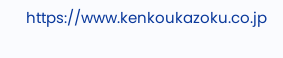https://www.kenkoukazoku.co.jp